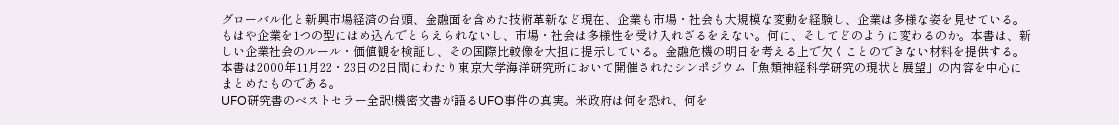グローバル化と新興市場経済の台頭、金融面を含めた技術革新など現在、企業も市場・社会も大規模な変動を経験し、企業は多様な姿を見せている。もはや企業を1つの型にはめ込んでとらえられないし、市場・社会は多様性を受け入れざるをえない。何に、そしてどのように変わるのか。本書は、新しい企業社会のルール・価値観を検証し、その国際比較像を大担に提示している。金融危機の明日を考える上で欠くことのできない材料を提供する。
本書は2000年11月22・23日の2日間にわたり東京大学海洋研究所において開催されたシンポジウム「魚類神経科学研究の現状と展望」の内容を中心にまとめたものである。
UFO研究書のベストセラー全訳!機密文書が語るUFO事件の真実。米政府は何を恐れ、何を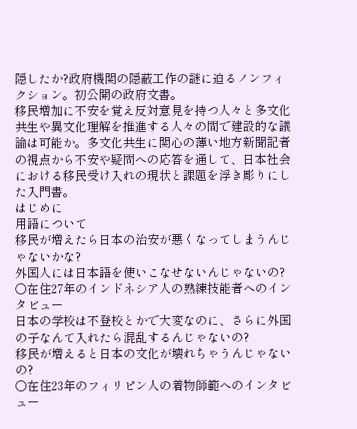隠したか?政府機関の隠蔽工作の謎に迫るノンフィクション。初公開の政府文書。
移民増加に不安を覚え反対意見を持つ人々と多文化共生や異文化理解を推進する人々の間で建設的な議論は可能か。多文化共生に関心の薄い地方新聞記者の視点から不安や疑問への応答を通して、日本社会における移民受け入れの現状と課題を浮き彫りにした入門書。
はじめに
用語について
移民が増えたら日本の治安が悪くなってしまうんじゃないかな?
外国人には日本語を使いこなせないんじゃないの?
○在住27年のインドネシア人の熟練技能者へのインタビュー
日本の学校は不登校とかで大変なのに、さらに外国の子なんて入れたら混乱するんじゃないの?
移民が増えると日本の文化が壊れちゃうんじゃないの?
○在住23年のフィリピン人の着物師範へのインタビュー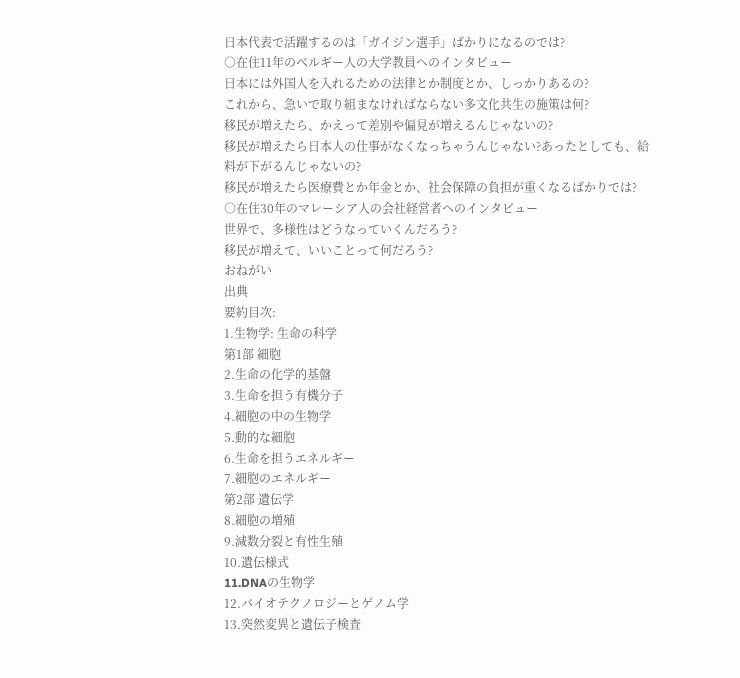日本代表で活躍するのは「ガイジン選手」ばかりになるのでは?
○在住11年のベルギー人の大学教員へのインタビュー
日本には外国人を入れるための法律とか制度とか、しっかりあるの?
これから、急いで取り組まなければならない多文化共生の施策は何?
移民が増えたら、かえって差別や偏見が増えるんじゃないの?
移民が増えたら日本人の仕事がなくなっちゃうんじゃない?あったとしても、給料が下がるんじゃないの?
移民が増えたら医療費とか年金とか、社会保障の負担が重くなるばかりでは?
○在住30年のマレーシア人の会社経営者へのインタビュー
世界で、多様性はどうなっていくんだろう?
移民が増えて、いいことって何だろう?
おねがい
出典
要約目次:
1.生物学: 生命の科学
第1部 細胞
2.生命の化学的基盤
3.生命を担う有機分子
4.細胞の中の生物学
5.動的な細胞
6.生命を担うエネルギー
7.細胞のエネルギー
第2部 遺伝学
8.細胞の増殖
9.減数分裂と有性生殖
10.遺伝様式
11.DNAの生物学
12.バイオテクノロジーとゲノム学
13.突然変異と遺伝子検査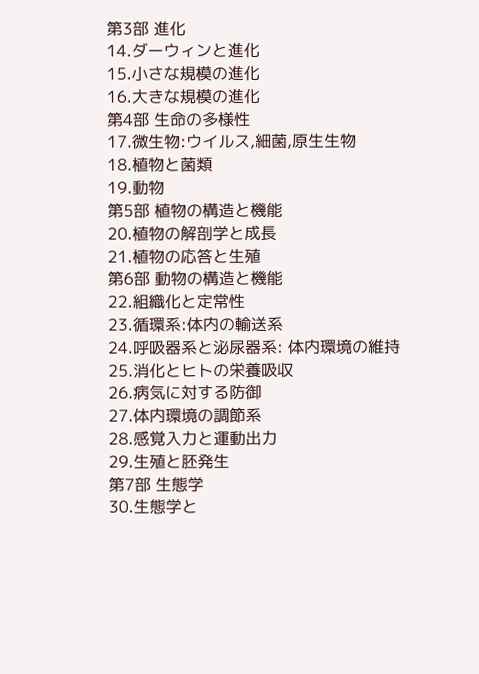第3部 進化
14.ダーウィンと進化
15.小さな規模の進化
16.大きな規模の進化
第4部 生命の多様性
17.微生物:ウイルス,細菌,原生生物
18.植物と菌類
19.動物
第5部 植物の構造と機能
20.植物の解剖学と成長
21.植物の応答と生殖
第6部 動物の構造と機能
22.組織化と定常性
23.循環系:体内の輸送系
24.呼吸器系と泌尿器系: 体内環境の維持
25.消化とヒトの栄養吸収
26.病気に対する防御
27.体内環境の調節系
28.感覚入力と運動出力
29.生殖と胚発生
第7部 生態学
30.生態学と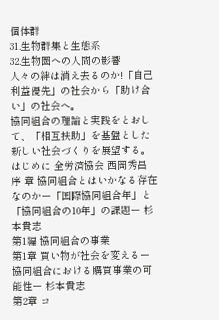個体群
31.生物群集と生態系
32.生物圏への人間の影響
人々の絆は消え去るのか!「自己利益優先」の社会から「助け合い」の社会へ。
協同組合の理論と実践をとおして、「相互扶助」を基盤とした新しい社会づくりを展望する。
はじめに 全労済協会 西岡秀昌
序 章 協同組合とはいかなる存在なのかー「国際協同組合年」と「協同組合の10年」の課題ー 杉本貴志
第1編 協同組合の事業
第1章 買い物が社会を変えるー協同組合における購買事業の可能性ー 杉本貴志
第2章 コ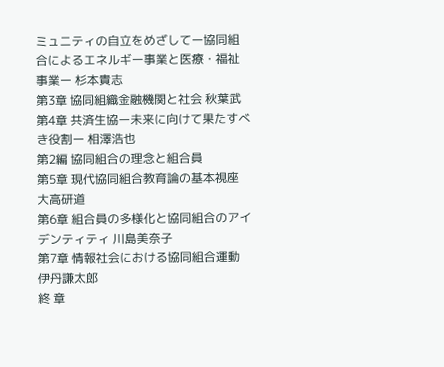ミュニティの自立をめざしてー協同組合によるエネルギー事業と医療・福祉事業ー 杉本貴志
第3章 協同組織金融機関と社会 秋葉武
第4章 共済生協ー未来に向けて果たすべき役割ー 相澤浩也
第2編 協同組合の理念と組合員
第5章 現代協同組合教育論の基本視座 大高研道
第6章 組合員の多様化と協同組合のアイデンティティ 川島美奈子
第7章 情報社会における協同組合運動 伊丹謙太郎
終 章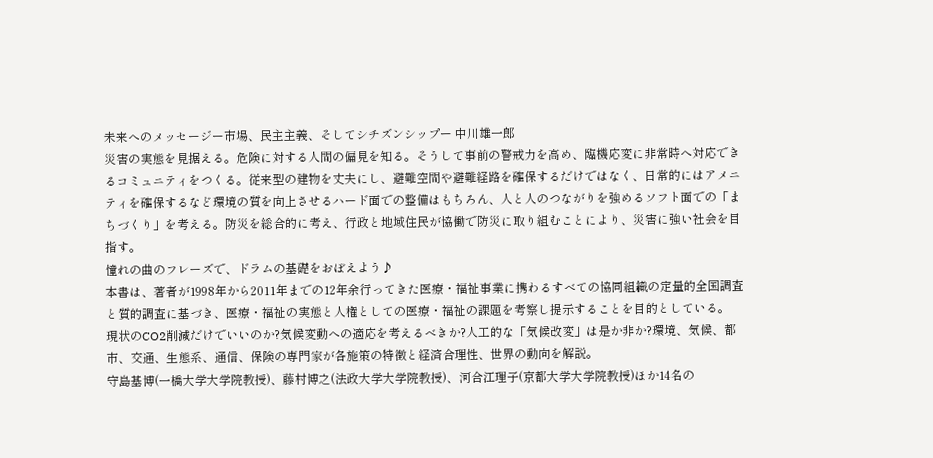未来へのメッセージー市場、民主主義、そしてシチズンシップー 中川雄一郎
災害の実態を見据える。危険に対する人間の偏見を知る。そうして事前の警戒力を高め、臨機応変に非常時へ対応できるコミュニティをつくる。従来型の建物を丈夫にし、避難空間や避難経路を確保するだけではなく、日常的にはアメニティを確保するなど環境の質を向上させるハード面での整備はもちろん、人と人のつながりを強めるソフト面での「まちづくり」を考える。防災を総合的に考え、行政と地域住民が協働で防災に取り組むことにより、災害に強い社会を目指す。
憧れの曲のフレーズで、ドラムの基礎をおぼえよう♪
本書は、著者が1998年から2011年までの12年余行ってきた医療・福祉事業に携わるすべての協同組織の定量的全国調査と質的調査に基づき、医療・福祉の実態と人権としての医療・福祉の課題を考察し提示することを目的としている。
現状のCO2削減だけでいいのか?気候変動への適応を考えるべきか?人工的な「気候改変」は是か非か?環境、気候、都市、交通、生態系、通信、保険の専門家が各施策の特徴と経済合理性、世界の動向を解説。
守島基博(一橋大学大学院教授)、藤村博之(法政大学大学院教授)、河合江理子(京都大学大学院教授)ほか14名の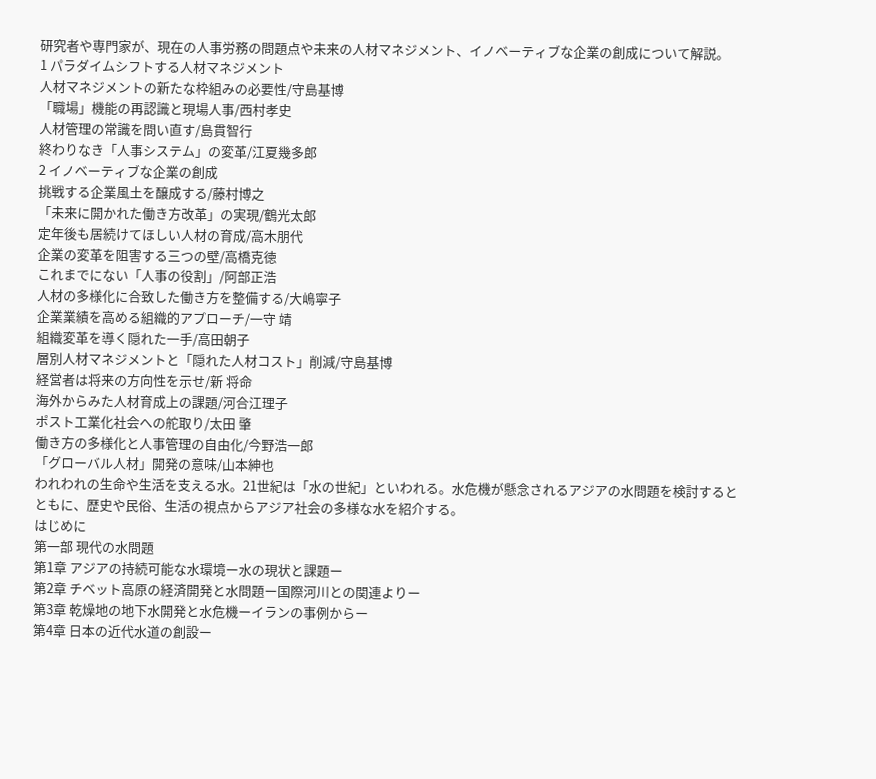研究者や専門家が、現在の人事労務の問題点や未来の人材マネジメント、イノベーティブな企業の創成について解説。
1 パラダイムシフトする人材マネジメント
人材マネジメントの新たな枠組みの必要性/守島基博
「職場」機能の再認識と現場人事/西村孝史
人材管理の常識を問い直す/島貫智行
終わりなき「人事システム」の変革/江夏幾多郎
2 イノベーティブな企業の創成
挑戦する企業風土を醸成する/藤村博之
「未来に開かれた働き方改革」の実現/鶴光太郎
定年後も居続けてほしい人材の育成/高木朋代
企業の変革を阻害する三つの壁/高橋克徳
これまでにない「人事の役割」/阿部正浩
人材の多様化に合致した働き方を整備する/大嶋寧子
企業業績を高める組織的アプローチ/一守 靖
組織変革を導く隠れた一手/高田朝子
層別人材マネジメントと「隠れた人材コスト」削減/守島基博
経営者は将来の方向性を示せ/新 将命
海外からみた人材育成上の課題/河合江理子
ポスト工業化社会への舵取り/太田 肇
働き方の多様化と人事管理の自由化/今野浩一郎
「グローバル人材」開発の意味/山本紳也
われわれの生命や生活を支える水。21世紀は「水の世紀」といわれる。水危機が懸念されるアジアの水問題を検討するとともに、歴史や民俗、生活の視点からアジア社会の多様な水を紹介する。
はじめに
第一部 現代の水問題
第1章 アジアの持続可能な水環境ー水の現状と課題ー
第2章 チベット高原の経済開発と水問題ー国際河川との関連よりー
第3章 乾燥地の地下水開発と水危機ーイランの事例からー
第4章 日本の近代水道の創設ー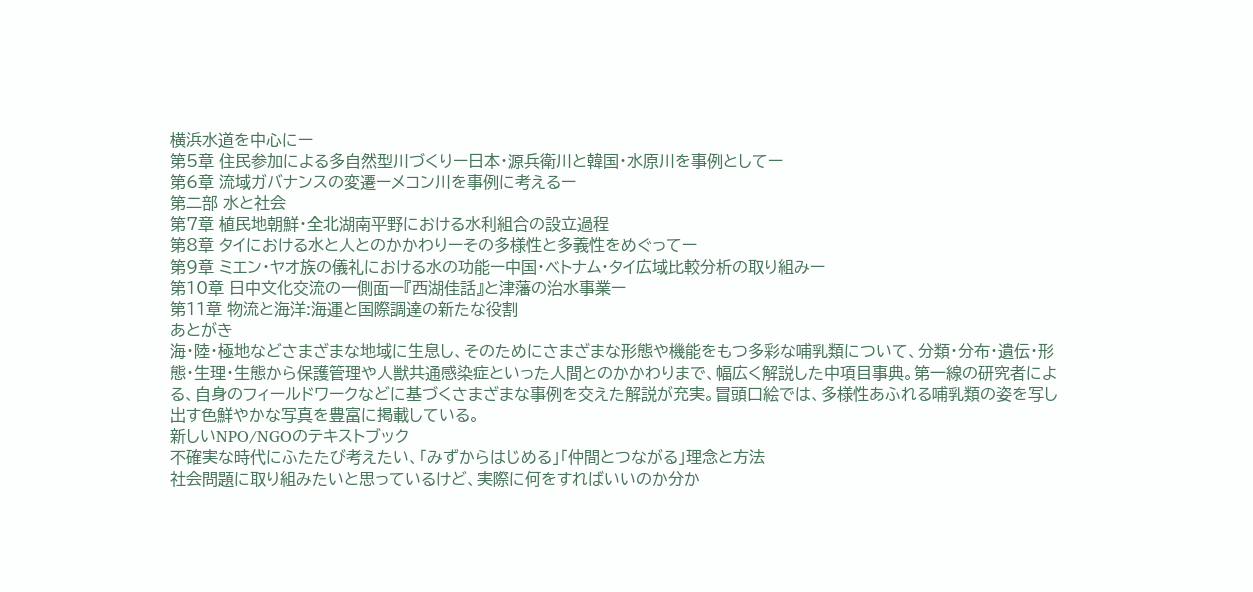横浜水道を中心にー
第5章 住民参加による多自然型川づくりー日本・源兵衛川と韓国・水原川を事例としてー
第6章 流域ガバナンスの変遷ーメコン川を事例に考えるー
第二部 水と社会
第7章 植民地朝鮮・全北湖南平野における水利組合の設立過程
第8章 タイにおける水と人とのかかわりーその多様性と多義性をめぐってー
第9章 ミエン・ヤオ族の儀礼における水の功能ー中国・ベトナム・タイ広域比較分析の取り組みー
第10章 日中文化交流の一側面ー『西湖佳話』と津藩の治水事業ー
第11章 物流と海洋:海運と国際調達の新たな役割
あとがき
海・陸・極地などさまざまな地域に生息し、そのためにさまざまな形態や機能をもつ多彩な哺乳類について、分類・分布・遺伝・形態・生理・生態から保護管理や人獣共通感染症といった人間とのかかわりまで、幅広く解説した中項目事典。第一線の研究者による、自身のフィールドワークなどに基づくさまざまな事例を交えた解説が充実。冒頭口絵では、多様性あふれる哺乳類の姿を写し出す色鮮やかな写真を豊富に掲載している。
新しいNPO/NGOのテキストブック
不確実な時代にふたたび考えたい、「みずからはじめる」「仲間とつながる」理念と方法
社会問題に取り組みたいと思っているけど、実際に何をすればいいのか分か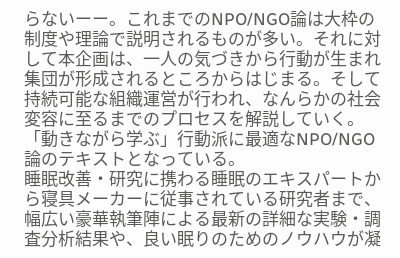らないーー。これまでのNPO/NGO論は大枠の制度や理論で説明されるものが多い。それに対して本企画は、一人の気づきから行動が生まれ集団が形成されるところからはじまる。そして持続可能な組織運営が行われ、なんらかの社会変容に至るまでのプロセスを解説していく。「動きながら学ぶ」行動派に最適なNPO/NGO論のテキストとなっている。
睡眠改善・研究に携わる睡眠のエキスパートから寝具メーカーに従事されている研究者まで、幅広い豪華執筆陣による最新の詳細な実験・調査分析結果や、良い眠りのためのノウハウが凝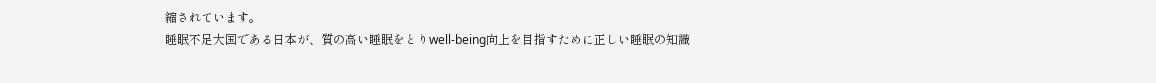縮されています。
睡眠不足大国である日本が、質の高い睡眠をとりwell-being向上を目指すために正しい睡眠の知識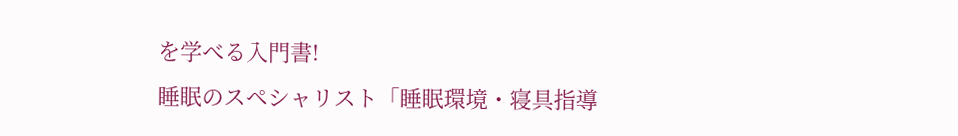を学べる入門書!
睡眠のスペシャリスト「睡眠環境・寝具指導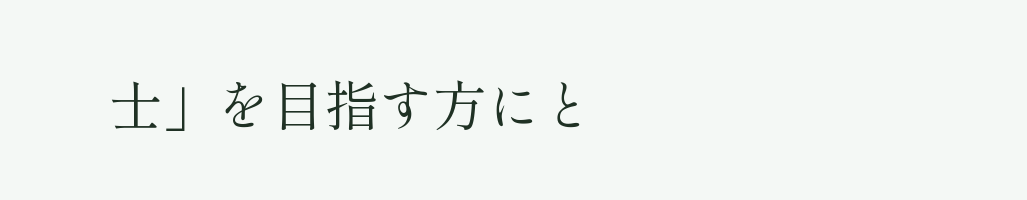士」を目指す方にと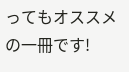ってもオススメの一冊です!